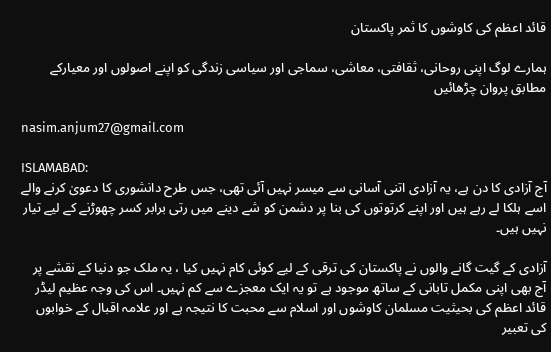قائد اعظم کی کاوشوں کا ثمر پاکستان

ہمارے لوگ اپنی روحانی، ثقافتی، معاشی، سماجی اور سیاسی زندگی کو اپنے اصولوں اور معیارکے مطابق پروان چڑھائیں

nasim.anjum27@gmail.com

ISLAMABAD:
آج آزادی کا دن ہے، یہ آزادی اتنی آسانی سے میسر نہیں آئی تھی، جس طرح دانشوری کا دعویٰ کرنے والے اسے ہلکا لے رہے ہیں اور اپنے کرتوتوں کی بنا پر دشمن کو شے دینے میں رتی برابر کسر چھوڑنے کے لیے تیار نہیں ہیں۔

آزادی کے گیت گانے والوں نے پاکستان کی ترقی کے لیے کوئی کام نہیں کیا ، یہ ملک جو دنیا کے نقشے پر آج بھی اپنی مکمل تابانی کے ساتھ موجود ہے تو یہ ایک معجزے سے کم نہیں۔ اس کی وجہ عظیم لیڈر قائد اعظم کی بحیثیت مسلمان کاوشوں اور اسلام سے محبت کا نتیجہ ہے اور علامہ اقبال کے خوابوں کی تعبیر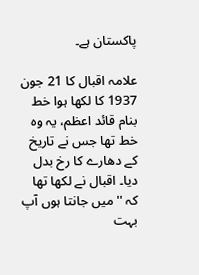پاکستان ہے۔

علامہ اقبال کا 21 جون 1937 کا لکھا ہوا خط بنام قائد اعظم، یہ وہ خط تھا جس نے تاریخ کے دھارے کا رخ بدل دیا۔ اقبال نے لکھا تھا کہ '' میں جانتا ہوں آپ بہت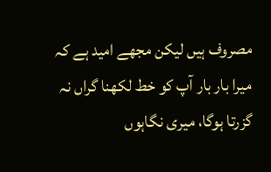مصروف ہیں لیکن مجھے امید ہے کہ میرا بار بار آپ کو خط لکھنا گراں نہ گزرتا ہوگا، میری نگاہوں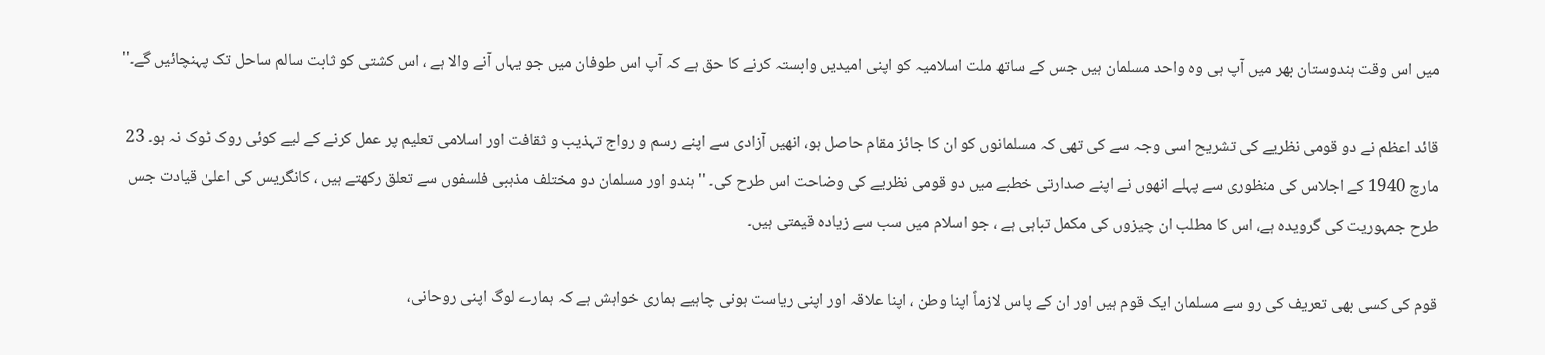میں اس وقت ہندوستان بھر میں آپ ہی وہ واحد مسلمان ہیں جس کے ساتھ ملت اسلامیہ کو اپنی امیدیں وابستہ کرنے کا حق ہے کہ آپ اس طوفان میں جو یہاں آنے والا ہے ، اس کشتی کو ثابت سالم ساحل تک پہنچائیں گے۔''

قائد اعظم نے دو قومی نظریے کی تشریح اسی وجہ سے کی تھی کہ مسلمانوں کو ان کا جائز مقام حاصل ہو، انھیں آزادی سے اپنے رسم و رواج تہذیب و ثقافت اور اسلامی تعلیم پر عمل کرنے کے لیے کوئی روک ٹوک نہ ہو۔ 23 مارچ 1940 کے اجلاس کی منظوری سے پہلے انھوں نے اپنے صدارتی خطبے میں دو قومی نظریے کی وضاحت اس طرح کی۔ ''ہندو اور مسلمان دو مختلف مذہبی فلسفوں سے تعلق رکھتے ہیں ، کانگریس کی اعلیٰ قیادت جس طرح جمہوریت کی گرویدہ ہے، اس کا مطلب ان چیزوں کی مکمل تباہی ہے ، جو اسلام میں سب سے زیادہ قیمتی ہیں۔

قوم کی کسی بھی تعریف کی رو سے مسلمان ایک قوم ہیں اور ان کے پاس لازماً اپنا وطن ، اپنا علاقہ اور اپنی ریاست ہونی چاہیے ہماری خواہش ہے کہ ہمارے لوگ اپنی روحانی،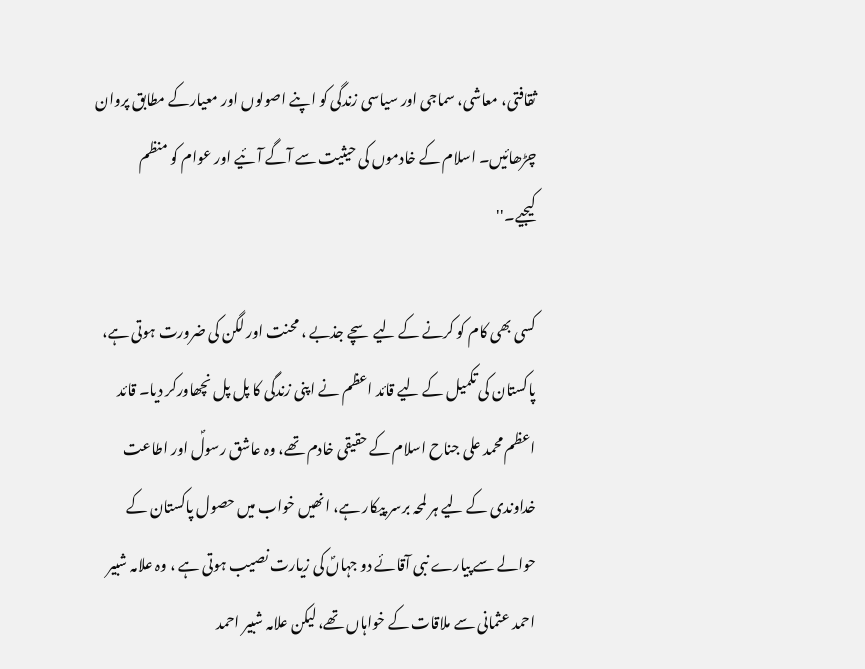ثقافتی، معاشی، سماجی اور سیاسی زندگی کو اپنے اصولوں اور معیارکے مطابق پروان چڑھائیں۔ اسلام کے خادموں کی حیثیت سے آگے آئیے اور عوام کو منظم کیجیے۔''

کسی بھی کام کو کرنے کے لیے سچے جذبے ، محنت اور لگن کی ضرورت ہوتی ہے، پاکستان کی تکمیل کے لیے قائد اعظم نے اپنی زندگی کا پل پل نچھاورکر دیا۔ قائد اعظم محمد علی جناح اسلام کے حقیقی خادم تھے، وہ عاشق رسولؐ اور اطاعت خداوندی کے لیے ہر لمحہ برسر پیکار ہے، انھیں خواب میں حصول پاکستان کے حوالے سے پیارے نبی آقائے دو جہاںؐ کی زیارت نصیب ہوتی ہے ، وہ علامہ شبیر احمد عثمانی سے ملاقات کے خواہاں تھے، لیکن علامہ شبیر احمد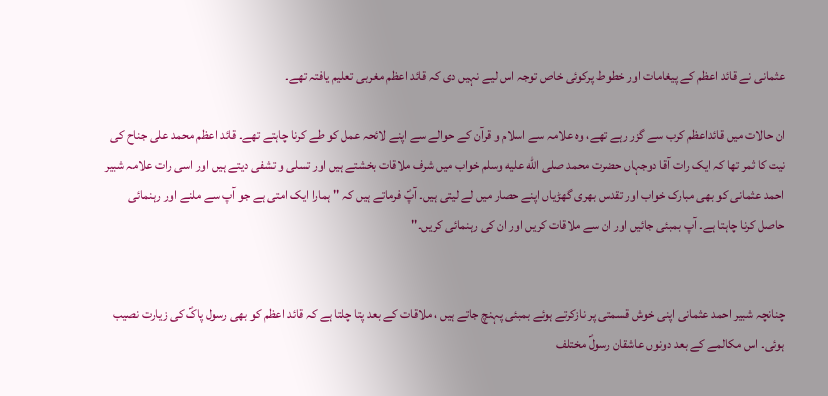عثمانی نے قائد اعظم کے پیغامات اور خطوط پرکوئی خاص توجہ اس لیے نہیں دی کہ قائد اعظم مغربی تعلیم یافتہ تھے۔

ان حالات میں قائداعظم کرب سے گزر رہے تھے، وہ علامہ سے اسلام و قرآن کے حوالے سے اپنے لائحہ عمل کو طے کرنا چاہتے تھے۔ قائد اعظم محمد علی جناح کی نیت کا ثمر تھا کہ ایک رات آقا دوجہاں حضرت محمد صلى الله عليه وسلم خواب میں شرف ملاقات بخشتے ہیں اور تسلی و تشفی دیتے ہیں اور اسی رات علامہ شبیر احمد عثمانی کو بھی مبارک خواب اور تقدس بھری گھڑیاں اپنے حصار میں لے لیتی ہیں۔ آپؐ فرماتے ہیں کہ '' ہمارا ایک امتی ہے جو آپ سے ملنے اور رہنمائی حاصل کرنا چاہتا ہے۔ آپ بمبئی جائیں اور ان سے ملاقات کریں اور ان کی رہنمائی کریں۔''


چنانچہ شبیر احمد عثمانی اپنی خوش قسمتی پر نازکرتے ہوئے بمبئی پہنچ جاتے ہیں ، ملاقات کے بعد پتا چلتا ہے کہ قائد اعظم کو بھی رسول پاکؐ کی زیارت نصیب ہوئی۔ اس مکالمے کے بعد دونوں عاشقان رسولؐ مختلف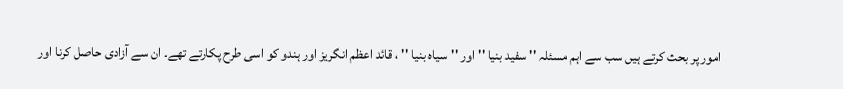امور پر بحث کرتے ہیں سب سے اہم مسئلہ '' سفید بنیا '' اور ''سیاہ بنیا '' ، قائد اعظم انگریز اور ہندو کو اسی طرح پکارتے تھے۔ ان سے آزادی حاصل کرنا اور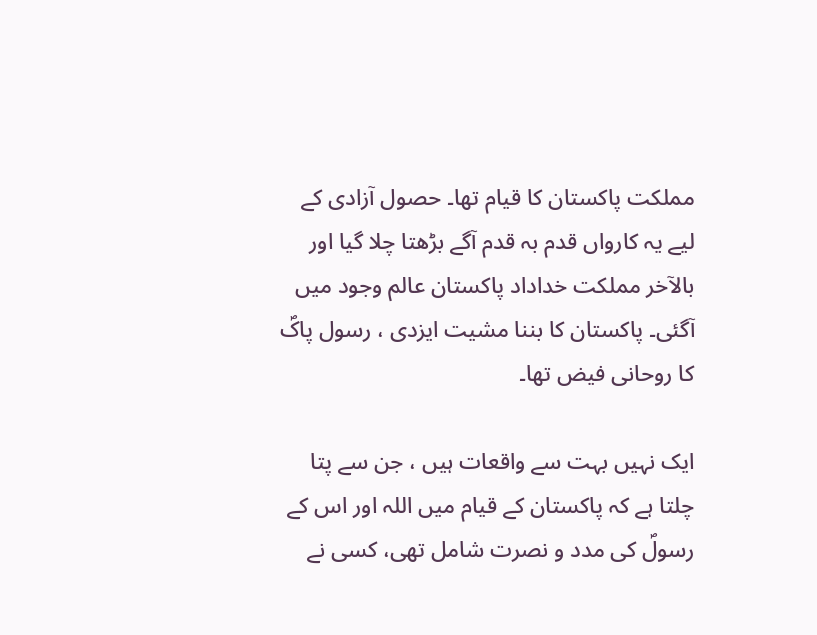مملکت پاکستان کا قیام تھا۔ حصول آزادی کے لیے یہ کارواں قدم بہ قدم آگے بڑھتا چلا گیا اور بالآخر مملکت خداداد پاکستان عالم وجود میں آگئی۔ پاکستان کا بننا مشیت ایزدی ، رسول پاکؐ کا روحانی فیض تھا۔

ایک نہیں بہت سے واقعات ہیں ، جن سے پتا چلتا ہے کہ پاکستان کے قیام میں اللہ اور اس کے رسولؐ کی مدد و نصرت شامل تھی، کسی نے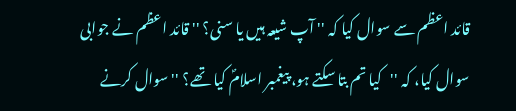قائد اعظم سے سوال کیا کہ '' آپ شیعہ ہیں یا سنی؟ '' قائد اعظم نے جوابی سوال کیا، کہ ''کیا تم بتا سکتے ہو، پیغمبر اسلامؐ کیا تھے؟ '' سوال کرنے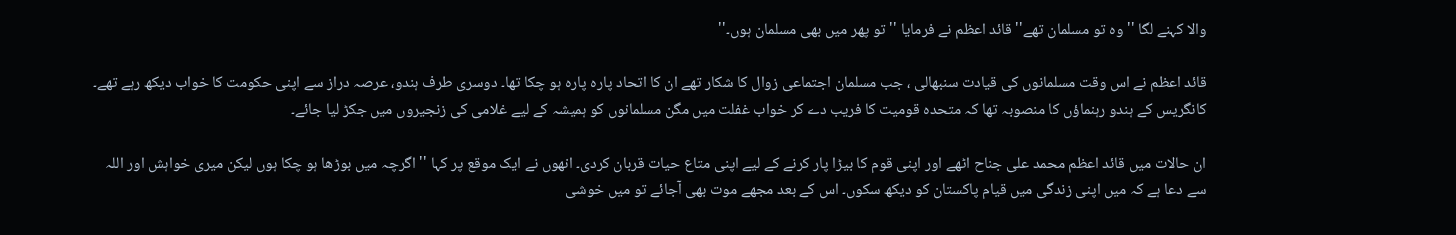والا کہنے لگا '' وہ تو مسلمان تھے'' قائد اعظم نے فرمایا '' تو پھر میں بھی مسلمان ہوں۔''

قائد اعظم نے اس وقت مسلمانوں کی قیادت سنبھالی ، جب مسلمان اجتماعی زوال کا شکار تھے ان کا اتحاد پارہ پارہ ہو چکا تھا۔ دوسری طرف ہندو، عرصہ دراز سے اپنی حکومت کا خواب دیکھ رہے تھے۔ کانگریس کے ہندو رہنماؤں کا منصوبہ تھا کہ متحدہ قومیت کا فریب دے کر خواب غفلت میں مگن مسلمانوں کو ہمیشہ کے لیے غلامی کی زنجیروں میں جکڑ لیا جائے۔

ان حالات میں قائد اعظم محمد علی جناح اٹھے اور اپنی قوم کا بیڑا پار کرنے کے لیے اپنی متاع حیات قربان کردی۔ انھوں نے ایک موقع پر کہا '' اگرچہ میں بوڑھا ہو چکا ہوں لیکن میری خواہش اور اللہ سے دعا ہے کہ میں اپنی زندگی میں قیام پاکستان کو دیکھ سکوں۔ اس کے بعد مجھے موت بھی آجائے تو میں خوشی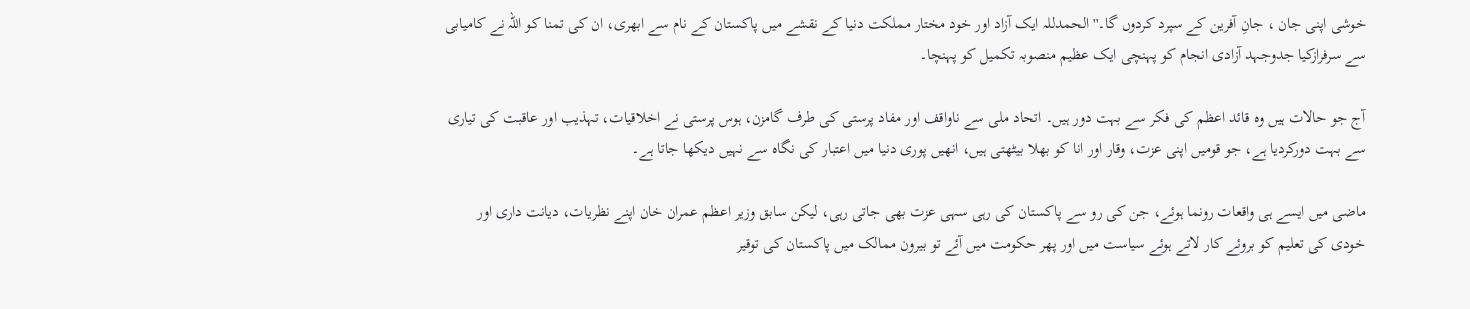خوشی اپنی جان ، جانِ آفرین کے سپرد کردوں گا۔'' الحمدللہ ایک آزاد اور خود مختار مملکت دنیا کے نقشے میں پاکستان کے نام سے ابھری، ان کی تمنا کو اللہ نے کامیابی سے سرفرازکیا جدوجہد آزادی انجام کو پہنچی ایک عظیم منصوبہ تکمیل کو پہنچا۔

آج جو حالات ہیں وہ قائد اعظم کی فکر سے بہت دور ہیں۔ اتحاد ملی سے ناواقف اور مفاد پرستی کی طرف گامزن، ہوس پرستی نے اخلاقیات، تہذیب اور عاقبت کی تیاری سے بہت دورکردیا ہے، جو قومیں اپنی عزت، وقار اور انا کو بھلا بیٹھتی ہیں، انھیں پوری دنیا میں اعتبار کی نگاہ سے نہیں دیکھا جاتا ہے۔

ماضی میں ایسے ہی واقعات رونما ہوئے، جن کی رو سے پاکستان کی رہی سہی عزت بھی جاتی رہی، لیکن سابق وزیر اعظم عمران خان اپنے نظریات، دیانت داری اور خودی کی تعلیم کو بروئے کار لاتے ہوئے سیاست میں اور پھر حکومت میں آئے تو بیرون ممالک میں پاکستان کی توقیر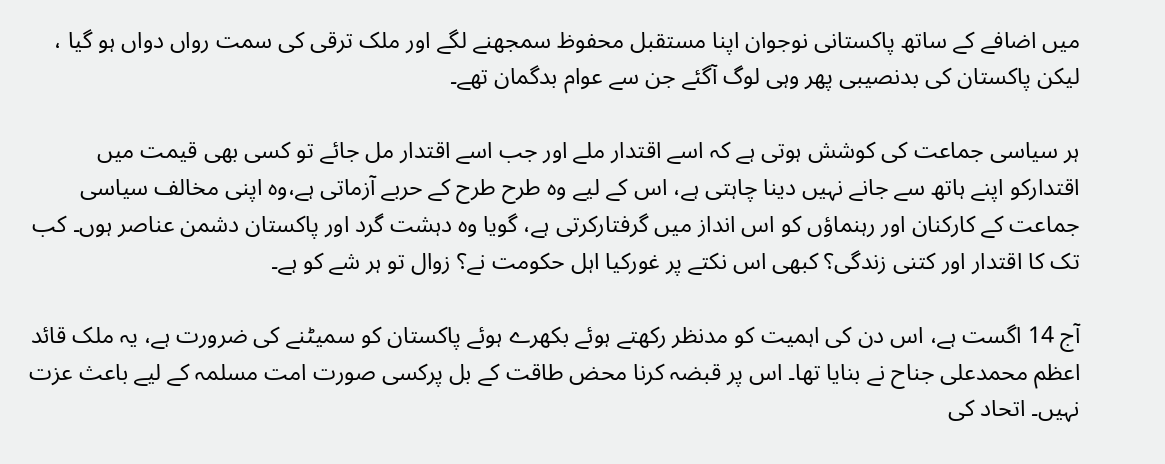میں اضافے کے ساتھ پاکستانی نوجوان اپنا مستقبل محفوظ سمجھنے لگے اور ملک ترقی کی سمت رواں دواں ہو گیا ، لیکن پاکستان کی بدنصیبی پھر وہی لوگ آگئے جن سے عوام بدگمان تھے۔

ہر سیاسی جماعت کی کوشش ہوتی ہے کہ اسے اقتدار ملے اور جب اسے اقتدار مل جائے تو کسی بھی قیمت میں اقتدارکو اپنے ہاتھ سے جانے نہیں دینا چاہتی ہے، اس کے لیے وہ طرح طرح کے حربے آزماتی ہے،وہ اپنی مخالف سیاسی جماعت کے کارکنان اور رہنماؤں کو اس انداز میں گرفتارکرتی ہے، گویا وہ دہشت گرد اور پاکستان دشمن عناصر ہوں۔ کب تک کا اقتدار اور کتنی زندگی؟ کبھی اس نکتے پر غورکیا اہل حکومت نے؟ زوال تو ہر شے کو ہے۔

آج 14 اگست ہے، اس دن کی اہمیت کو مدنظر رکھتے ہوئے بکھرے ہوئے پاکستان کو سمیٹنے کی ضرورت ہے، یہ ملک قائد اعظم محمدعلی جناح نے بنایا تھا۔ اس پر قبضہ کرنا محض طاقت کے بل پرکسی صورت امت مسلمہ کے لیے باعث عزت نہیں۔ اتحاد کی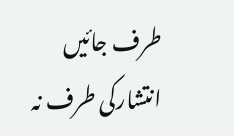طرف جائیں انتشارکی طرف نہ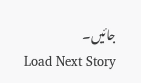جائیں۔
Load Next Story